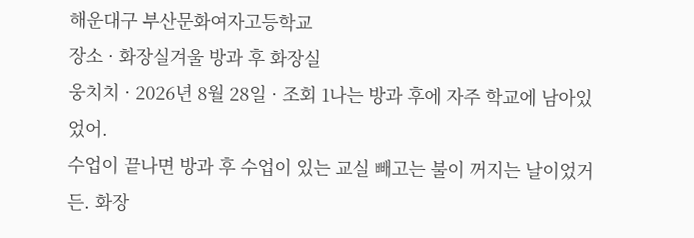해운대구 부산문화여자고등학교
장소 · 화장실겨울 방과 후 화장실
웅치치 · 2026년 8월 28일 · 조회 1나는 방과 후에 자주 학교에 남아있었어.
수업이 끝나면 방과 후 수업이 있는 교실 빼고는 불이 꺼지는 날이었거든. 화장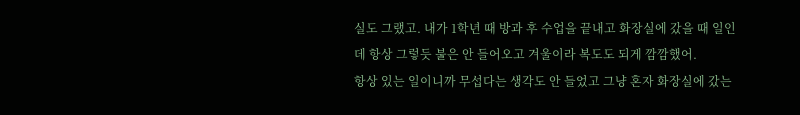실도 그랬고. 내가 1학년 때 방과 후 수업을 끝내고 화장실에 갔을 때 일인데 항상 그렇듯 불은 안 들어오고 겨울이라 복도도 되게 깜깜했어.
항상 있는 일이니까 무섭다는 생각도 안 들었고 그냥 혼자 화장실에 갔는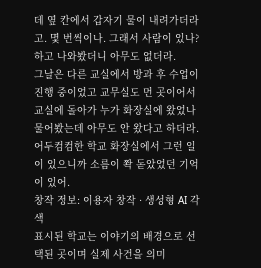데 옆 칸에서 갑자기 물이 내려가더라고. 몇 번씩이나. 그래서 사람이 있나? 하고 나와봤더니 아무도 없더라.
그날은 다른 교실에서 방과 후 수업이 진행 중이었고 교무실도 먼 곳이어서 교실에 돌아가 누가 화장실에 왔었나 물어봤는데 아무도 안 왔다고 하더라. 어두컴컴한 학교 화장실에서 그런 일이 있으니까 소름이 쫙 돋았었던 기억이 있어.
창작 정보: 이용자 창작 · 생성형 AI 각색
표시된 학교는 이야기의 배경으로 선택된 곳이며 실제 사건을 의미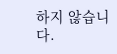하지 않습니다.